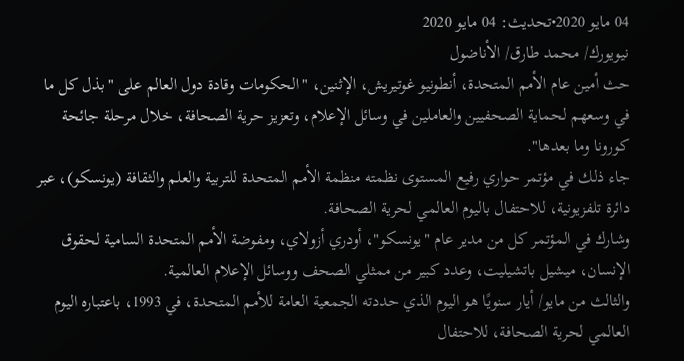04 مايو 2020•تحديث: 04 مايو 2020
نيويورك/ محمد طارق/ الأناضول
حث أمين عام الأمم المتحدة، أنطونيو غوتيريش، الإثنين، "الحكومات وقادة دول العالم على "بذل كل ما في وسعهم لحماية الصحفيين والعاملين في وسائل الإعلام، وتعزيز حرية الصحافة، خلال مرحلة جائحة كورونا وما بعدها".
جاء ذلك في مؤتمر حواري رفيع المستوى نظمته منظمة الأمم المتحدة للتربية والعلم والثقافة (يونسكو)، عبر دائرة تلفزيونية، للاحتفال باليوم العالمي لحرية الصحافة.
وشارك في المؤتمر كل من مدير عام "يونسكو"، أودري أزولاي، ومفوضة الأمم المتحدة السامية لحقوق الإنسان، ميشيل باتشيليت، وعدد كبير من ممثلي الصحف ووسائل الإعلام العالمية.
والثالث من مايو/ أيار سنويًا هو اليوم الذي حددته الجمعية العامة للأمم المتحدة، في 1993، باعتباره اليوم العالمي لحرية الصحافة، للاحتفال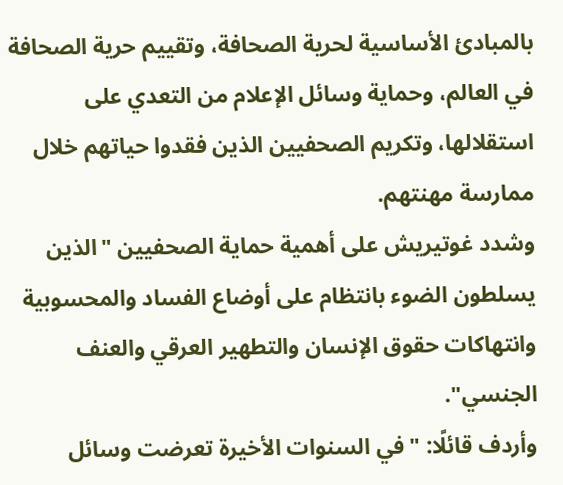بالمبادئ الأساسية لحرية الصحافة، وتقييم حرية الصحافة في العالم، وحماية وسائل الإعلام من التعدي على استقلالها، وتكريم الصحفيين الذين فقدوا حياتهم خلال ممارسة مهنتهم.
وشدد غوتيريش على أهمية حماية الصحفيين "الذين يسلطون الضوء بانتظام على أوضاع الفساد والمحسوبية وانتهاكات حقوق الإنسان والتطهير العرقي والعنف الجنسي".
وأردف قائلًا: "في السنوات الأخيرة تعرضت وسائل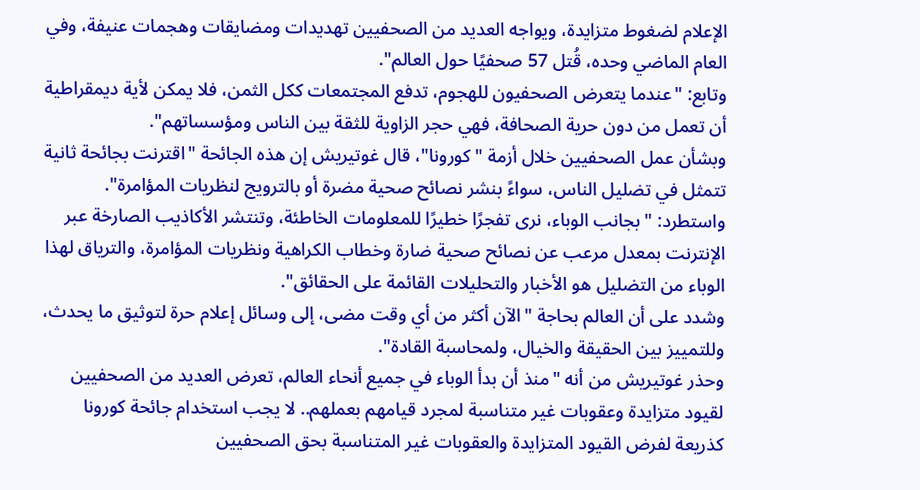الإعلام لضغوط متزايدة، ويواجه العديد من الصحفيين تهديدات ومضايقات وهجمات عنيفة، وفي العام الماضي وحده، قُتل 57 صحفيًا حول العالم".
وتابع: "عندما يتعرض الصحفيون للهجوم، تدفع المجتمعات ككل الثمن، فلا يمكن لأية ديمقراطية أن تعمل من دون حرية الصحافة، فهي حجر الزاوية للثقة بين الناس ومؤسساتهم".
وبشأن عمل الصحفيين خلال أزمة "كورونا"، قال غوتيريش إن هذه الجائحة "اقترنت بجائحة ثانية تتمثل في تضليل الناس، سواءً بنشر نصائح صحية مضرة أو بالترويج لنظريات المؤامرة".
واستطرد: "بجانب الوباء، نرى تفجرًا خطيرًا للمعلومات الخاطئة، وتنتشر الأكاذيب الصارخة عبر الإنترنت بمعدل مرعب عن نصائح صحية ضارة وخطاب الكراهية ونظريات المؤامرة، والترياق لهذا الوباء من التضليل هو الأخبار والتحليلات القائمة على الحقائق".
وشدد على أن العالم بحاجة "الآن أكثر من أي وقت مضى، إلى وسائل إعلام حرة لتوثيق ما يحدث، وللتمييز بين الحقيقة والخيال، ولمحاسبة القادة".
وحذر غوتيريش من أنه "منذ أن بدأ الوباء في جميع أنحاء العالم، تعرض العديد من الصحفيين لقيود متزايدة وعقوبات غير متناسبة لمجرد قيامهم بعملهم.. لا يجب استخدام جائحة كورونا كذريعة لفرض القيود المتزايدة والعقوبات غير المتناسبة بحق الصحفيين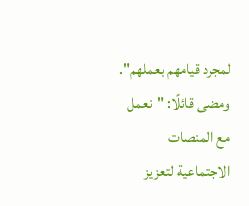لمجرد قيامهم بعملهم".
ومضى قائلًا: "نعمل مع المنصات الاجتماعية لتعزيز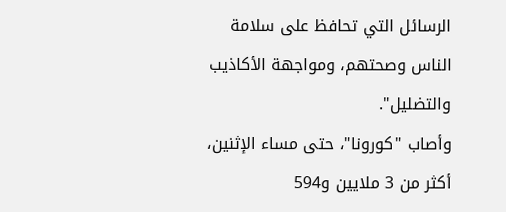الرسائل التي تحافظ على سلامة الناس وصحتهم، ومواجهة الأكاذيب والتضليل".
وأصاب "كورونا"، حتى مساء الإثنين، أكثر من 3 ملايين و594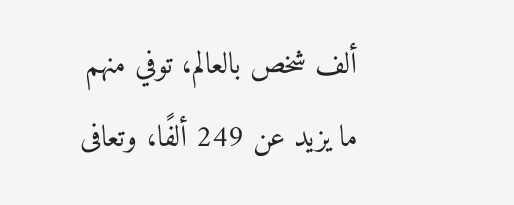ألف شخص بالعالم، توفي منهم ما يزيد عن 249 ألفًا، وتعافى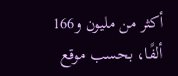أكثر من مليون و166 ألفًا، بحسب موقع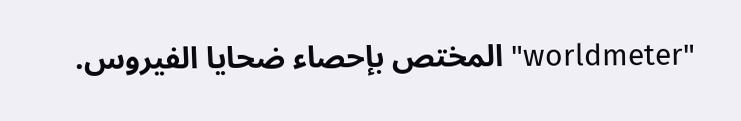"worldmeter" المختص بإحصاء ضحايا الفيروس.